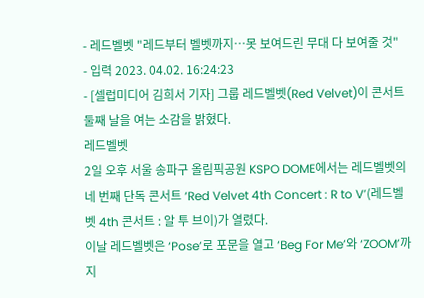- 레드벨벳 "레드부터 벨벳까지…못 보여드린 무대 다 보여줄 것"
- 입력 2023. 04.02. 16:24:23
- [셀럽미디어 김희서 기자] 그룹 레드벨벳(Red Velvet)이 콘서트 둘째 날을 여는 소감을 밝혔다.
레드벨벳
2일 오후 서울 송파구 올림픽공원 KSPO DOME에서는 레드벨벳의 네 번째 단독 콘서트 ‘Red Velvet 4th Concert : R to V’(레드벨벳 4th 콘서트 : 알 투 브이)가 열렸다.
이날 레드벨벳은 ‘Pose’로 포문을 열고 ‘Beg For Me’와 ‘ZOOM’까지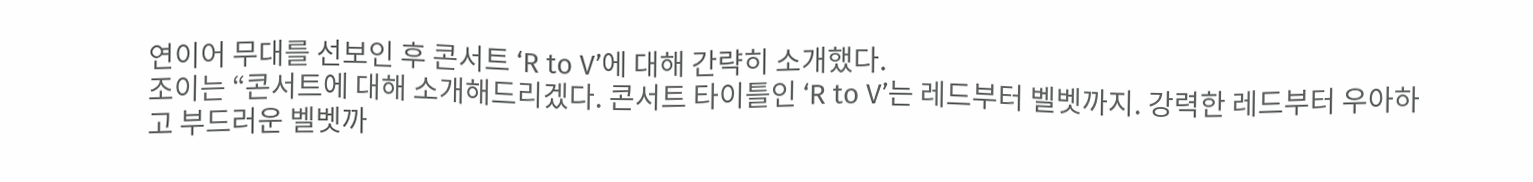연이어 무대를 선보인 후 콘서트 ‘R to V’에 대해 간략히 소개했다.
조이는 “콘서트에 대해 소개해드리겠다. 콘서트 타이틀인 ‘R to V’는 레드부터 벨벳까지. 강력한 레드부터 우아하고 부드러운 벨벳까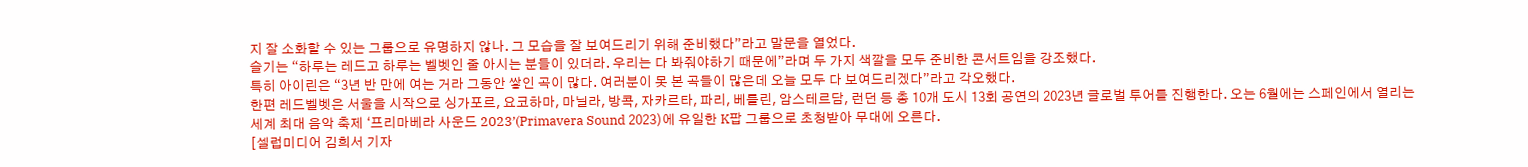지 잘 소화할 수 있는 그룹으로 유명하지 않나. 그 모습을 잘 보여드리기 위해 준비했다”라고 말문을 열었다.
슬기는 “하루는 레드고 하루는 벨벳인 줄 아시는 분들이 있더라. 우리는 다 봐줘야하기 때문에”라며 두 가지 색깔을 모두 준비한 콘서트임을 강조했다.
특히 아이린은 “3년 반 만에 여는 거라 그동안 쌓인 곡이 많다. 여러분이 못 본 곡들이 많은데 오늘 모두 다 보여드리겠다”라고 각오했다.
한편 레드벨벳은 서울을 시작으로 싱가포르, 요코하마, 마닐라, 방콕, 자카르타, 파리, 베를린, 암스테르담, 런던 등 총 10개 도시 13회 공연의 2023년 글로벌 투어를 진행한다. 오는 6월에는 스페인에서 열리는 세계 최대 음악 축제 ‘프리마베라 사운드 2023’(Primavera Sound 2023)에 유일한 K팝 그룹으로 초청받아 무대에 오른다.
[셀럽미디어 김희서 기자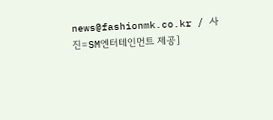news@fashionmk.co.kr / 사진=SM엔터테인먼트 제공]